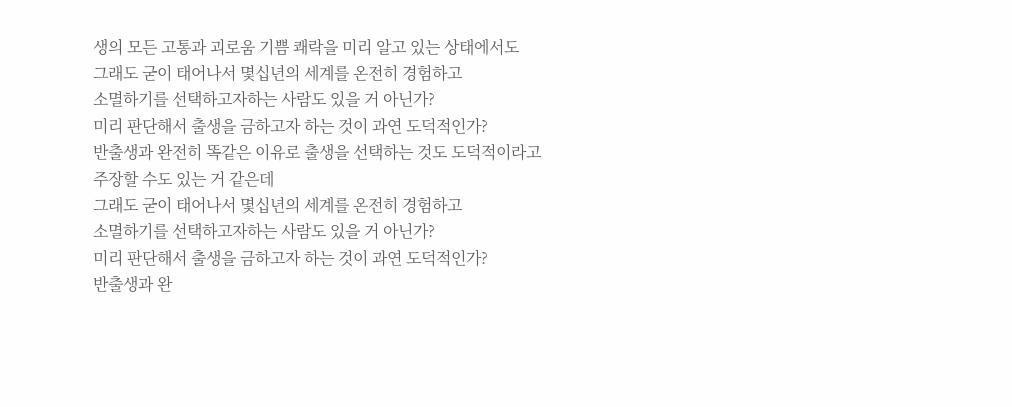생의 모든 고통과 괴로움 기쁨 쾌락을 미리 알고 있는 상태에서도
그래도 굳이 태어나서 몇십년의 세계를 온전히 경험하고
소멸하기를 선택하고자하는 사람도 있을 거 아닌가?
미리 판단해서 출생을 금하고자 하는 것이 과연 도덕적인가?
반출생과 완전히 똑같은 이유로 출생을 선택하는 것도 도덕적이라고
주장할 수도 있는 거 같은데
그래도 굳이 태어나서 몇십년의 세계를 온전히 경험하고
소멸하기를 선택하고자하는 사람도 있을 거 아닌가?
미리 판단해서 출생을 금하고자 하는 것이 과연 도덕적인가?
반출생과 완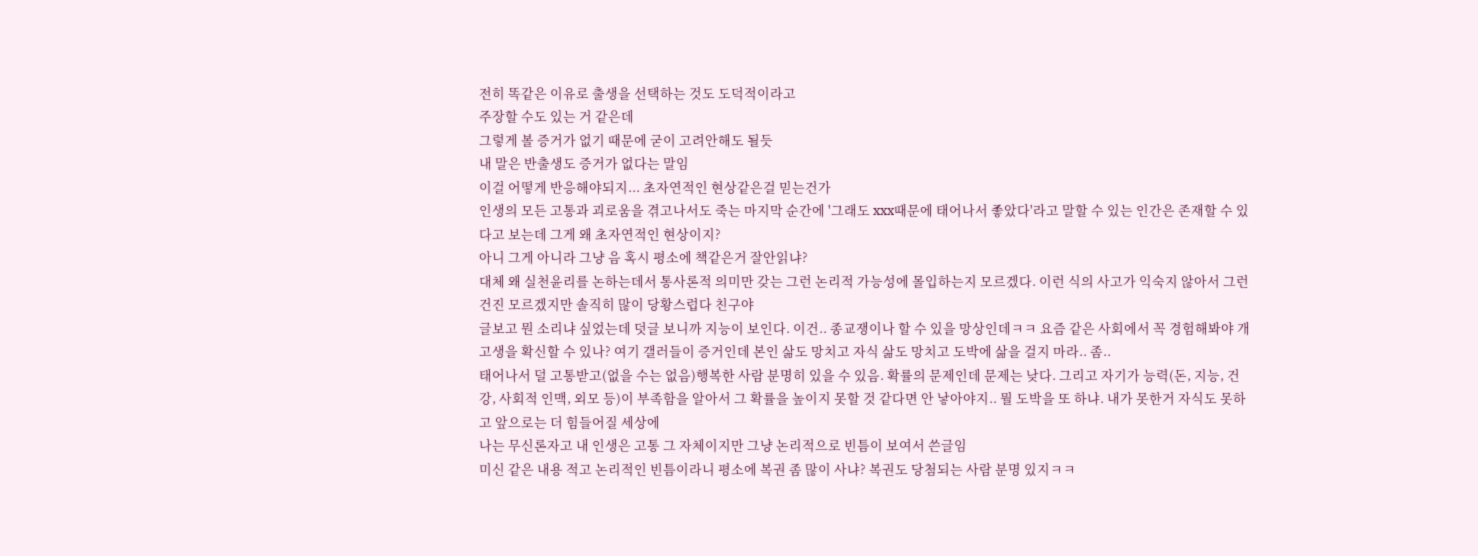전히 똑같은 이유로 출생을 선택하는 것도 도덕적이라고
주장할 수도 있는 거 같은데
그렇게 볼 증거가 없기 때문에 굳이 고려안해도 될듯
내 말은 반출생도 증거가 없다는 말임
이걸 어떻게 반응해야되지... 초자연적인 현상같은걸 믿는건가
인생의 모든 고통과 괴로움을 겪고나서도 죽는 마지막 순간에 '그래도 xxx때문에 태어나서 좋았다'라고 말할 수 있는 인간은 존재할 수 있다고 보는데 그게 왜 초자연적인 현상이지?
아니 그게 아니라 그냥 음 혹시 평소에 책같은거 잘안읽냐?
대체 왜 실천윤리를 논하는데서 통사론적 의미만 갖는 그런 논리적 가능성에 몰입하는지 모르겠다. 이런 식의 사고가 익숙지 않아서 그런건진 모르겠지만 솔직히 많이 당황스럽다 친구야
글보고 뭔 소리냐 싶었는데 덧글 보니까 지능이 보인다. 이건.. 종교쟁이나 할 수 있을 망상인데ㅋㅋ 요즘 같은 사회에서 꼭 경험해봐야 개고생을 확신할 수 있나? 여기 갤러들이 증거인데 본인 삶도 망치고 자식 삶도 망치고 도박에 삶을 걸지 마라.. 좀..
태어나서 덜 고통받고(없을 수는 없음)행복한 사람 분명히 있을 수 있음. 확률의 문제인데 문제는 낮다. 그리고 자기가 능력(돈, 지능, 건강, 사회적 인맥, 외모 등)이 부족함을 알아서 그 확률을 높이지 못할 것 같다면 안 낳아야지.. 뭘 도박을 또 하냐. 내가 못한거 자식도 못하고 앞으로는 더 힘들어질 세상에
나는 무신론자고 내 인생은 고통 그 자체이지만 그냥 논리적으로 빈틈이 보여서 쓴글임
미신 같은 내용 적고 논리적인 빈틈이라니 평소에 복권 좀 많이 사냐? 복권도 당첨되는 사람 분명 있지ㅋㅋ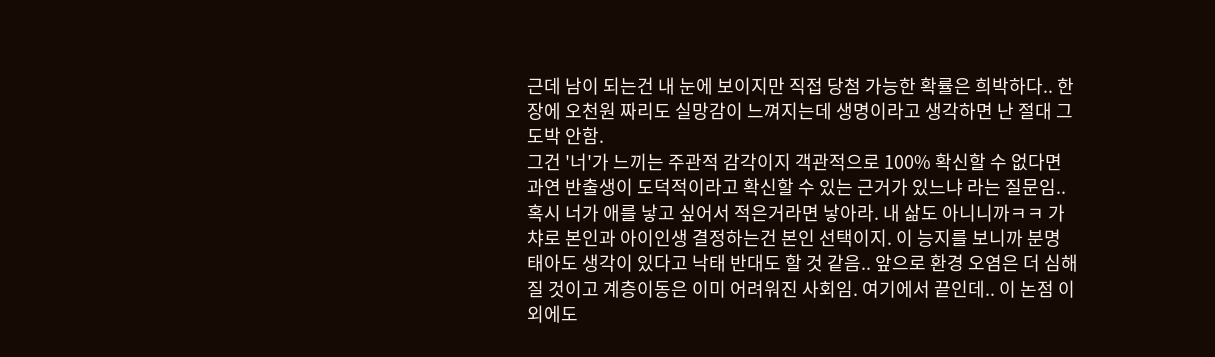근데 남이 되는건 내 눈에 보이지만 직접 당첨 가능한 확률은 희박하다.. 한장에 오천원 짜리도 실망감이 느껴지는데 생명이라고 생각하면 난 절대 그 도박 안함.
그건 '너'가 느끼는 주관적 감각이지 객관적으로 100% 확신할 수 없다면 과연 반출생이 도덕적이라고 확신할 수 있는 근거가 있느냐 라는 질문임..
혹시 너가 애를 낳고 싶어서 적은거라면 낳아라. 내 삶도 아니니까ㅋㅋ 가챠로 본인과 아이인생 결정하는건 본인 선택이지. 이 능지를 보니까 분명 태아도 생각이 있다고 낙태 반대도 할 것 같음.. 앞으로 환경 오염은 더 심해질 것이고 계층이동은 이미 어려워진 사회임. 여기에서 끝인데.. 이 논점 이외에도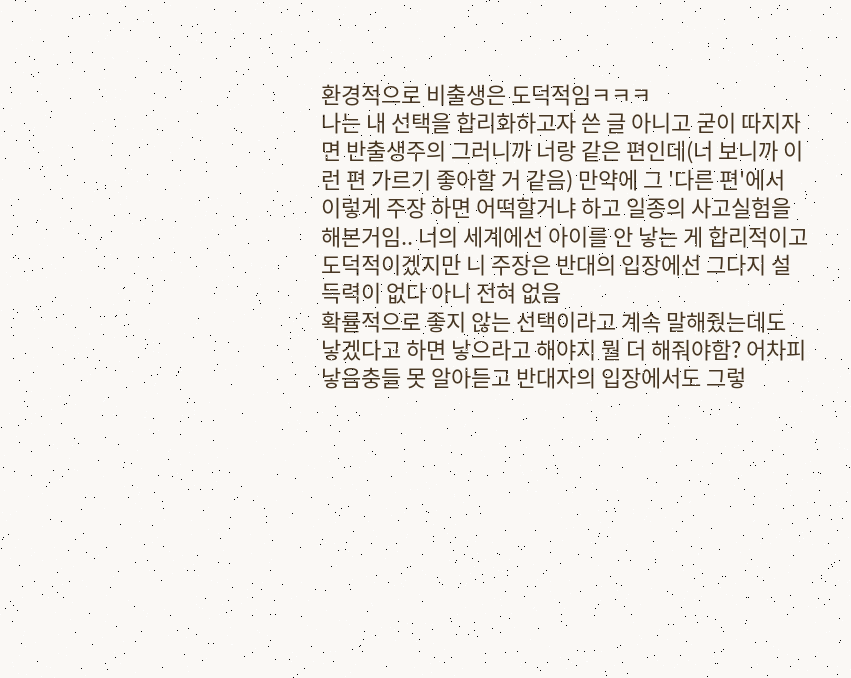환경적으로 비출생은 도덕적임ㅋㅋㅋ
나는 내 선택을 합리화하고자 쓴 글 아니고 굳이 따지자면 반출생주의 그러니까 너랑 같은 편인데(너 보니까 이런 편 가르기 좋아할 거 같음) 만약에 그 '다른 편'에서 이렇게 주장 하면 어떡할거냐 하고 일종의 사고실험을 해본거임.. 너의 세계에선 아이를 안 낳는 게 합리적이고 도덕적이겠지만 니 주장은 반대의 입장에선 그다지 설득력이 없다 아니 전혀 없음
확률적으로 좋지 않는 선택이라고 계속 말해줬는데도 낳겠다고 하면 낳으라고 해야지 뭘 더 해줘야함? 어차피 낳음충들 못 알아듣고 반대자의 입장에서도 그렇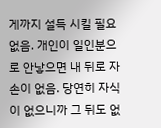게까지 설득 시킬 필요없음. 개인이 일인분으로 안낳으면 내 뒤로 자손이 없음. 당연히 자식이 없으니까 그 뒤도 없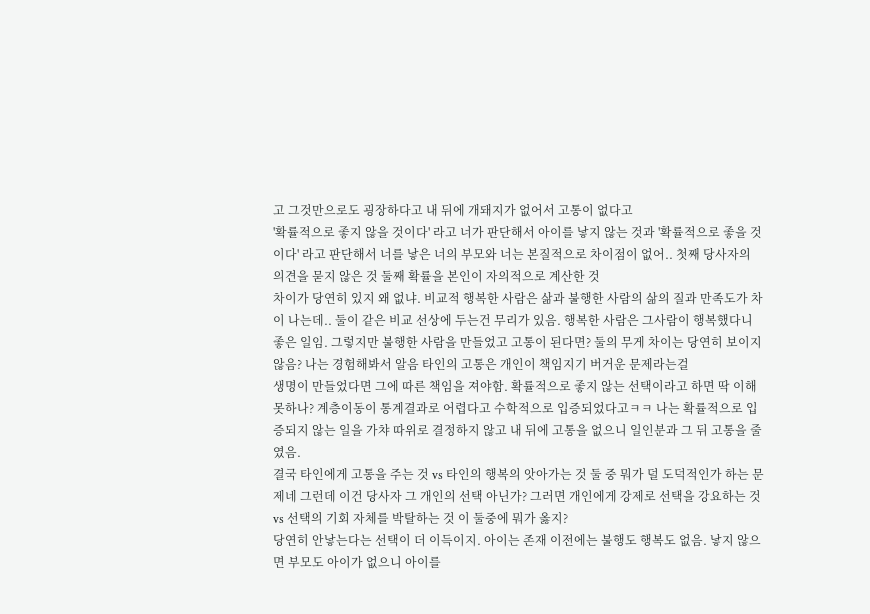고 그것만으로도 굉장하다고 내 뒤에 개돼지가 없어서 고통이 없다고
'확률적으로 좋지 않을 것이다' 라고 너가 판단해서 아이를 낳지 않는 것과 '확률적으로 좋을 것이다' 라고 판단해서 너를 낳은 너의 부모와 너는 본질적으로 차이점이 없어.. 첫째 당사자의 의견을 묻지 않은 것 둘째 확률을 본인이 자의적으로 계산한 것
차이가 당연히 있지 왜 없냐. 비교적 행복한 사람은 삶과 불행한 사람의 삶의 질과 만족도가 차이 나는데.. 둘이 같은 비교 선상에 두는건 무리가 있음. 행복한 사람은 그사람이 행복했다니 좋은 일임. 그렇지만 불행한 사람을 만들었고 고통이 된다면? 둘의 무게 차이는 당연히 보이지 않음? 나는 경험해봐서 알음 타인의 고통은 개인이 책임지기 버거운 문제라는걸
생명이 만들었다면 그에 따른 책임을 져야함. 확률적으로 좋지 않는 선택이라고 하면 딱 이해 못하나? 계층이동이 통계결과로 어렵다고 수학적으로 입증되었다고ㅋㅋ 나는 확률적으로 입증되지 않는 일을 가챠 따위로 결정하지 않고 내 뒤에 고통을 없으니 일인분과 그 뒤 고통을 줄였음.
결국 타인에게 고통을 주는 것 vs 타인의 행복의 앗아가는 것 둘 중 뭐가 덜 도덕적인가 하는 문제네 그런데 이건 당사자 그 개인의 선택 아닌가? 그러면 개인에게 강제로 선택을 강요하는 것 vs 선택의 기회 자체를 박탈하는 것 이 둘중에 뭐가 옳지?
당연히 안낳는다는 선택이 더 이득이지. 아이는 존재 이전에는 불행도 행복도 없음. 낳지 않으면 부모도 아이가 없으니 아이를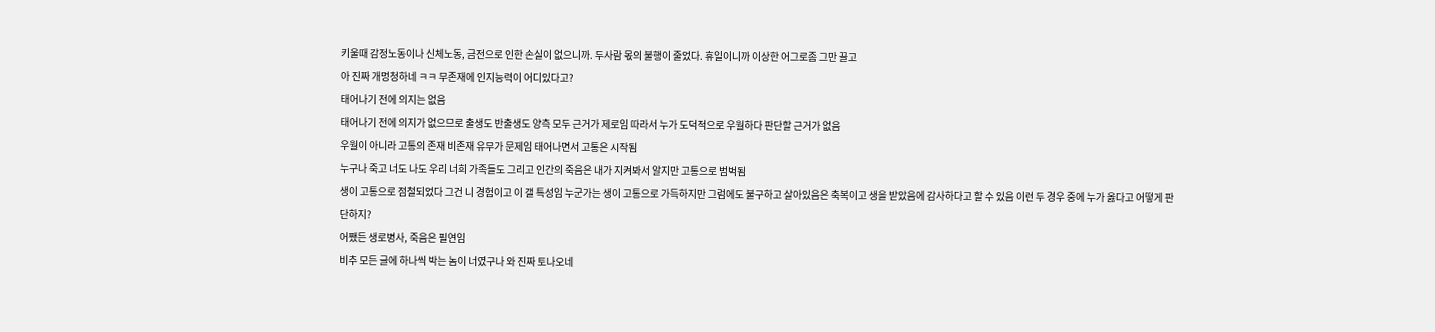키울때 감정노동이나 신체노동, 금전으로 인한 손실이 없으니까. 두사람 몫의 불행이 줄었다. 휴일이니까 이상한 어그로좀 그만 끌고
아 진짜 개멍청하네 ㅋㅋ 무존재에 인지능력이 어디있다고?
태어나기 전에 의지는 없음
태어나기 전에 의지가 없으므로 출생도 반출생도 양측 모두 근거가 제로임 따라서 누가 도덕적으로 우월하다 판단할 근거가 없음
우월이 아니라 고통의 존재 비존재 유무가 문제임 태어나면서 고통은 시작됨
누구나 죽고 너도 나도 우리 너희 가족들도 그리고 인간의 죽음은 내가 지켜봐서 알지만 고통으로 범벅됨
생이 고통으로 점철되었다 그건 니 경험이고 이 갤 특성임 누군가는 생이 고통으로 가득하지만 그럼에도 불구하고 살아있음은 축복이고 생을 받았음에 감사하다고 할 수 있음 이런 두 경우 중에 누가 옳다고 어떻게 판단하지?
어쨌든 생로병사, 죽음은 필연임
비추 모든 글에 하나씩 박는 놈이 너였구나 와 진짜 토나오네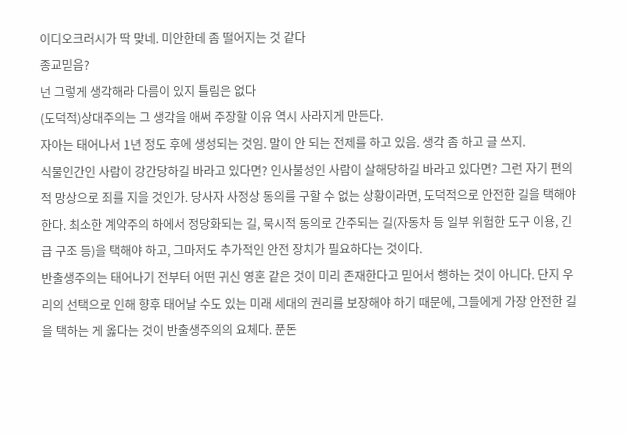이디오크러시가 딱 맞네. 미안한데 좀 떨어지는 것 같다
종교믿음?
넌 그렇게 생각해라 다름이 있지 틀림은 없다
(도덕적)상대주의는 그 생각을 애써 주장할 이유 역시 사라지게 만든다.
자아는 태어나서 1년 정도 후에 생성되는 것임. 말이 안 되는 전제를 하고 있음. 생각 좀 하고 글 쓰지.
식물인간인 사람이 강간당하길 바라고 있다면? 인사불성인 사람이 살해당하길 바라고 있다면? 그런 자기 편의적 망상으로 죄를 지을 것인가. 당사자 사정상 동의를 구할 수 없는 상황이라면, 도덕적으로 안전한 길을 택해야 한다. 최소한 계약주의 하에서 정당화되는 길, 묵시적 동의로 간주되는 길(자동차 등 일부 위험한 도구 이용, 긴급 구조 등)을 택해야 하고, 그마저도 추가적인 안전 장치가 필요하다는 것이다.
반출생주의는 태어나기 전부터 어떤 귀신 영혼 같은 것이 미리 존재한다고 믿어서 행하는 것이 아니다. 단지 우리의 선택으로 인해 향후 태어날 수도 있는 미래 세대의 권리를 보장해야 하기 때문에, 그들에게 가장 안전한 길을 택하는 게 옳다는 것이 반출생주의의 요체다. 푼돈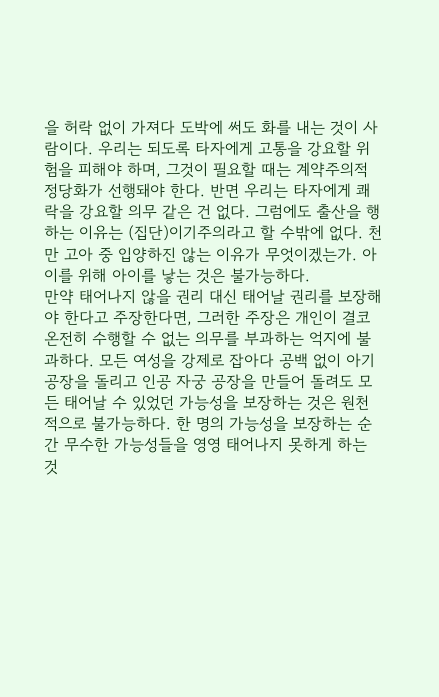을 허락 없이 가져다 도박에 써도 화를 내는 것이 사람이다. 우리는 되도록 타자에게 고통을 강요할 위험을 피해야 하며, 그것이 필요할 때는 계약주의적 정당화가 선행돼야 한다. 반면 우리는 타자에게 쾌락을 강요할 의무 같은 건 없다. 그럼에도 출산을 행하는 이유는 (집단)이기주의라고 할 수밖에 없다. 천만 고아 중 입양하진 않는 이유가 무엇이겠는가. 아이를 위해 아이를 낳는 것은 불가능하다.
만약 태어나지 않을 권리 대신 태어날 권리를 보장해야 한다고 주장한다면, 그러한 주장은 개인이 결코 온전히 수행할 수 없는 의무를 부과하는 억지에 불과하다. 모든 여성을 강제로 잡아다 공백 없이 아기 공장을 돌리고 인공 자궁 공장을 만들어 돌려도 모든 태어날 수 있었던 가능성을 보장하는 것은 원천적으로 불가능하다. 한 명의 가능성을 보장하는 순간 무수한 가능성들을 영영 태어나지 못하게 하는 것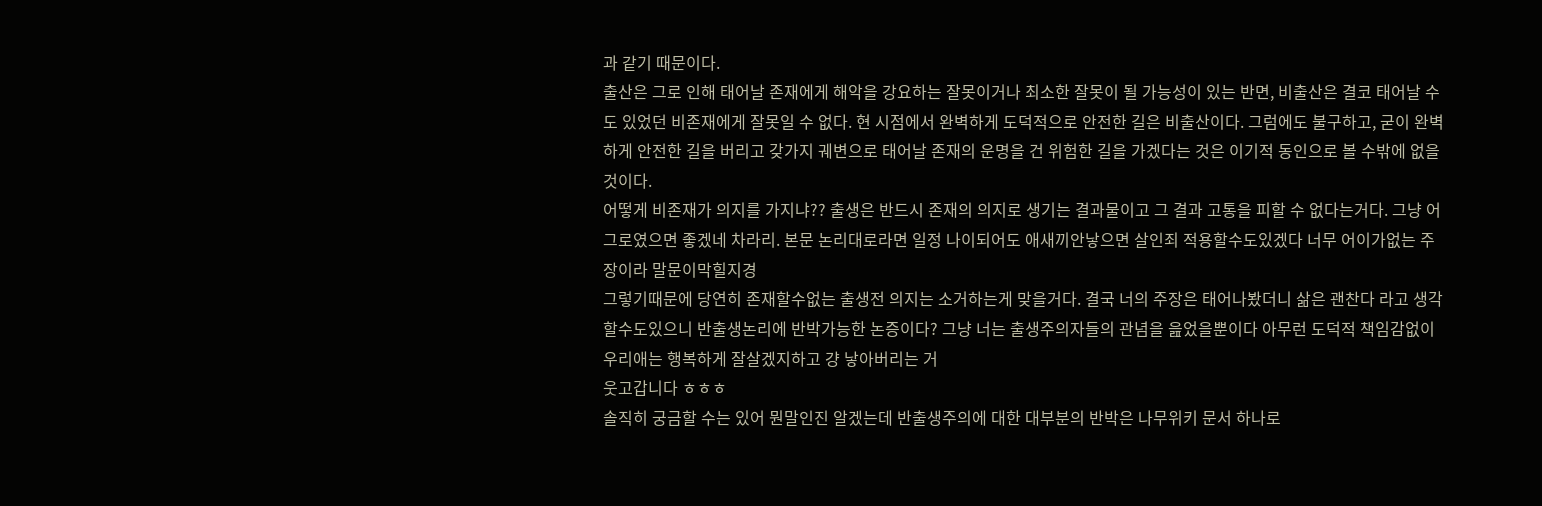과 같기 때문이다.
출산은 그로 인해 태어날 존재에게 해악을 강요하는 잘못이거나 최소한 잘못이 될 가능성이 있는 반면, 비출산은 결코 태어날 수도 있었던 비존재에게 잘못일 수 없다. 현 시점에서 완벽하게 도덕적으로 안전한 길은 비출산이다. 그럼에도 불구하고, 굳이 완벽하게 안전한 길을 버리고 갖가지 궤변으로 태어날 존재의 운명을 건 위험한 길을 가겠다는 것은 이기적 동인으로 볼 수밖에 없을 것이다.
어떻게 비존재가 의지를 가지냐?? 출생은 반드시 존재의 의지로 생기는 결과물이고 그 결과 고통을 피할 수 없다는거다. 그냥 어그로였으면 좋겠네 차라리. 본문 논리대로라면 일정 나이되어도 애새끼안낳으면 살인죄 적용할수도있겠다 너무 어이가없는 주장이라 말문이막힐지경
그렇기때문에 당연히 존재할수없는 출생전 의지는 소거하는게 맞을거다. 결국 너의 주장은 태어나봤더니 삶은 괜찬다 라고 생각할수도있으니 반출생논리에 반박가능한 논증이다? 그냥 너는 출생주의자들의 관념을 읊었을뿐이다 아무런 도덕적 책임감없이 우리애는 행복하게 잘살겠지하고 걍 낳아버리는 거
웃고갑니다 ㅎㅎㅎ
솔직히 궁금할 수는 있어 뭔말인진 알겠는데 반출생주의에 대한 대부분의 반박은 나무위키 문서 하나로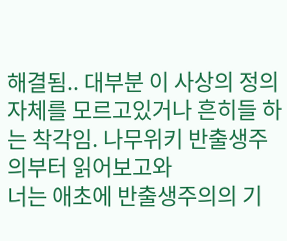해결됨.. 대부분 이 사상의 정의 자체를 모르고있거나 흔히들 하는 착각임. 나무위키 반출생주의부터 읽어보고와
너는 애초에 반출생주의의 기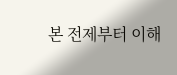본 전제부터 이해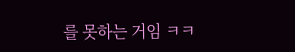를 못하는 거임 ㅋㅋ